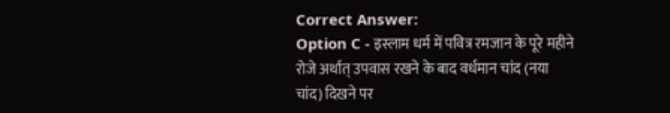Correct Answer:
Option C - इस्लाम धर्म में पवित्र रमजान के पूरे महीने रोजे अर्थात् उपवास रखने के बाद वर्धमान चांद (नया चांद) दिखने पर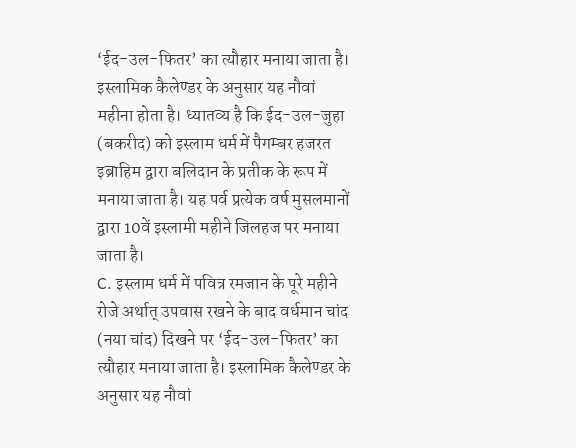‘ईद-उल-फितर’ का त्यौहार मनाया जाता है। इस्लामिक कैलेण्डर के अनुसार यह नौवां महीना होता है। ध्यातव्य है कि ईद-उल-जुहा (बकरीद) को इस्लाम धर्म में पैगम्बर हजरत इब्राहिम द्वारा बलिदान के प्रतीक के रूप में मनाया जाता है। यह पर्व प्रत्येक वर्ष मुसलमानों द्वारा 10वें इस्लामी महीने जिलहज पर मनाया जाता है।
C. इस्लाम धर्म में पवित्र रमजान के पूरे महीने रोजे अर्थात् उपवास रखने के बाद वर्धमान चांद (नया चांद) दिखने पर ‘ईद-उल-फितर’ का त्यौहार मनाया जाता है। इस्लामिक कैलेण्डर के अनुसार यह नौवां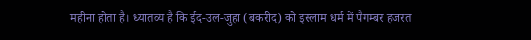महीना होता है। ध्यातव्य है कि ईद-उल-जुहा (बकरीद) को इस्लाम धर्म में पैगम्बर हजरत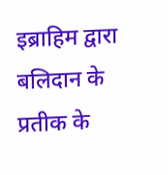इब्राहिम द्वारा बलिदान के प्रतीक के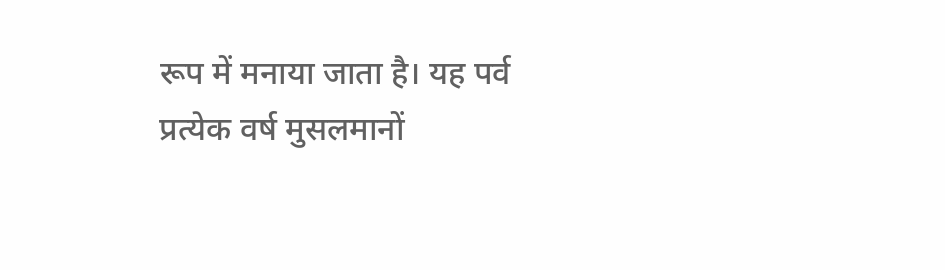रूप में मनाया जाता है। यह पर्व प्रत्येक वर्ष मुसलमानों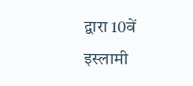द्वारा 10वें इस्लामी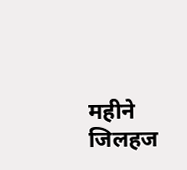महीने जिलहज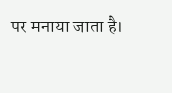पर मनाया जाता है।